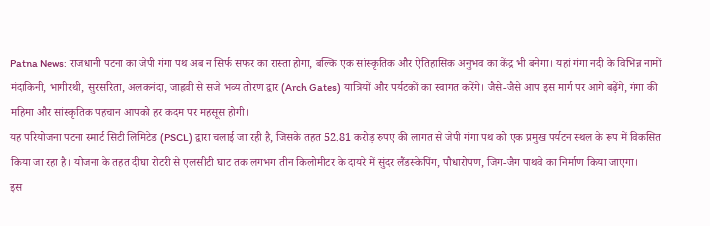Patna News: राजधानी पटना का जेपी गंगा पथ अब न सिर्फ सफर का रास्ता होगा, बल्कि एक सांस्कृतिक और ऐतिहासिक अनुभव का केंद्र भी बनेगा। यहां गंगा नदी के विभिन्न नामों मंदाकिनी, भागीरथी, सुरसरिता, अलकनंदा, जाह्नवी से सजे भव्य तोरण द्वार (Arch Gates) यात्रियों और पर्यटकों का स्वागत करेंगे। जैसे-जैसे आप इस मार्ग पर आगे बढ़ेंगे, गंगा की महिमा और सांस्कृतिक पहचान आपको हर कदम पर महसूस होगी।
यह परियोजना पटना स्मार्ट सिटी लिमिटेड (PSCL) द्वारा चलाई जा रही है, जिसके तहत 52.81 करोड़ रुपए की लागत से जेपी गंगा पथ को एक प्रमुख पर्यटन स्थल के रूप में विकसित किया जा रहा है। योजना के तहत दीघा रोटरी से एलसीटी घाट तक लगभग तीन किलोमीटर के दायरे में सुंदर लैंडस्केपिंग, पौधारोपण, जिग-जैग पाथवे का निर्माण किया जाएगा।
इस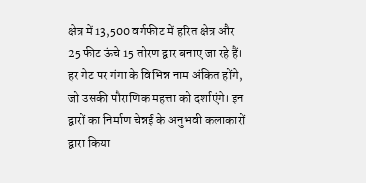क्षेत्र में 13,500 वर्गफीट में हरित क्षेत्र और 25 फीट ऊंचे 15 तोरण द्वार बनाए जा रहे हैं। हर गेट पर गंगा के विभिन्न नाम अंकित होंगे, जो उसकी पौराणिक महत्ता को दर्शाएंगे। इन द्वारों का निर्माण चेन्नई के अनुभवी कलाकारों द्वारा किया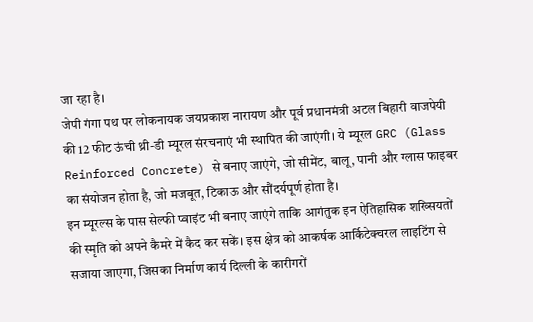जा रहा है।
जेपी गंगा पथ पर लोकनायक जयप्रकाश नारायण और पूर्व प्रधानमंत्री अटल बिहारी वाजपेयी की 12 फीट ऊंची थ्री-डी म्यूरल संरचनाएं भी स्थापित की जाएंगी। ये म्यूरल GRC (Glass Reinforced Concrete) से बनाए जाएंगे, जो सीमेंट, बालू, पानी और ग्लास फाइबर का संयोजन होता है, जो मजबूत, टिकाऊ और सौंदर्यपूर्ण होता है।
इन म्यूरल्स के पास सेल्फी प्वाइंट भी बनाए जाएंगे ताकि आगंतुक इन ऐतिहासिक शख्सियतों की स्मृति को अपने कैमरे में कैद कर सकें। इस क्षेत्र को आकर्षक आर्किटेक्चरल लाइटिंग से सजाया जाएगा, जिसका निर्माण कार्य दिल्ली के कारीगरों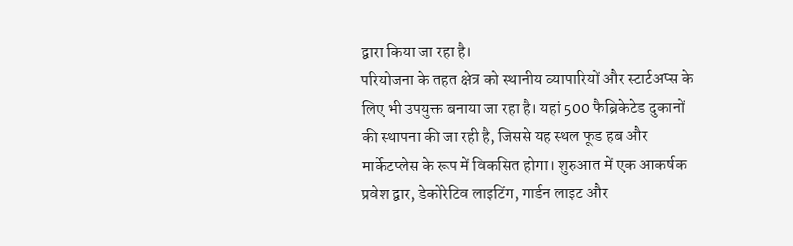द्वारा किया जा रहा है।
परियोजना के तहत क्षेत्र को स्थानीय व्यापारियों और स्टार्टअप्स के लिए भी उपयुक्त बनाया जा रहा है। यहां 500 फैब्रिकेटेड दुकानों की स्थापना की जा रही है, जिससे यह स्थल फूड हब और मार्केटप्लेस के रूप में विकसित होगा। शुरुआत में एक आकर्षक प्रवेश द्वार, डेकोरेटिव लाइटिंग, गार्डन लाइट और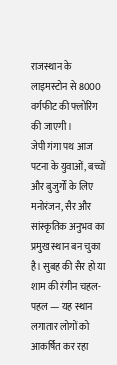राजस्थान के लाइमस्टोन से 8000 वर्गफीट की फ्लोरिंग की जाएगी।
जेपी गंगा पथ आज पटना के युवाओं, बच्चों और बुजुर्गों के लिए मनोरंजन, सैर और सांस्कृतिक अनुभव का प्रमुख स्थान बन चुका है। सुबह की सैर हो या शाम की रंगीन चहल-पहल — यह स्थान लगातार लोगों को आकर्षित कर रहा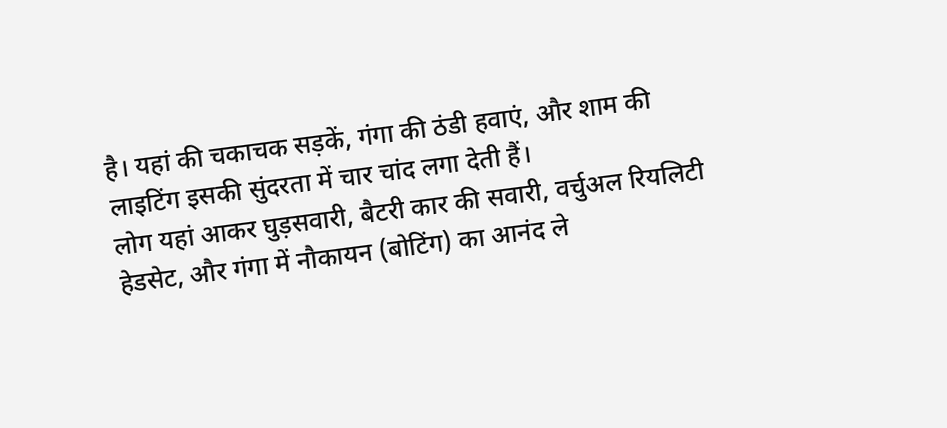है। यहां की चकाचक सड़कें, गंगा की ठंडी हवाएं, और शाम की लाइटिंग इसकी सुंदरता में चार चांद लगा देती हैं।
लोग यहां आकर घुड़सवारी, बैटरी कार की सवारी, वर्चुअल रियलिटी हेडसेट, और गंगा में नौकायन (बोटिंग) का आनंद ले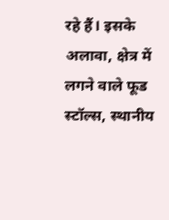रहे हैं। इसके अलावा, क्षेत्र में लगने वाले फूड स्टॉल्स, स्थानीय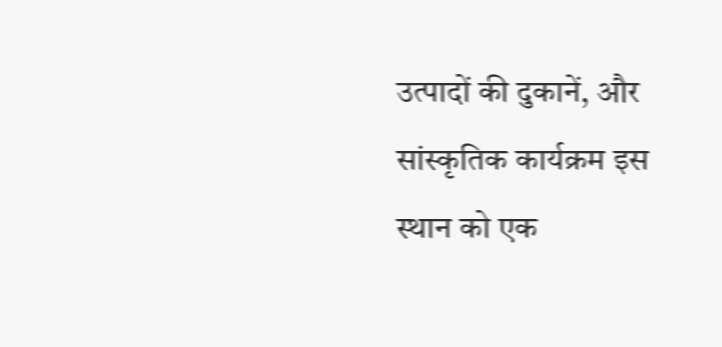उत्पादों की दुकानें, और सांस्कृतिक कार्यक्रम इस स्थान को एक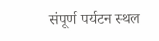संपूर्ण पर्यटन स्थल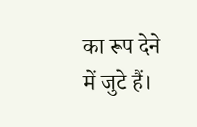का रूप देने में जुटे हैं।